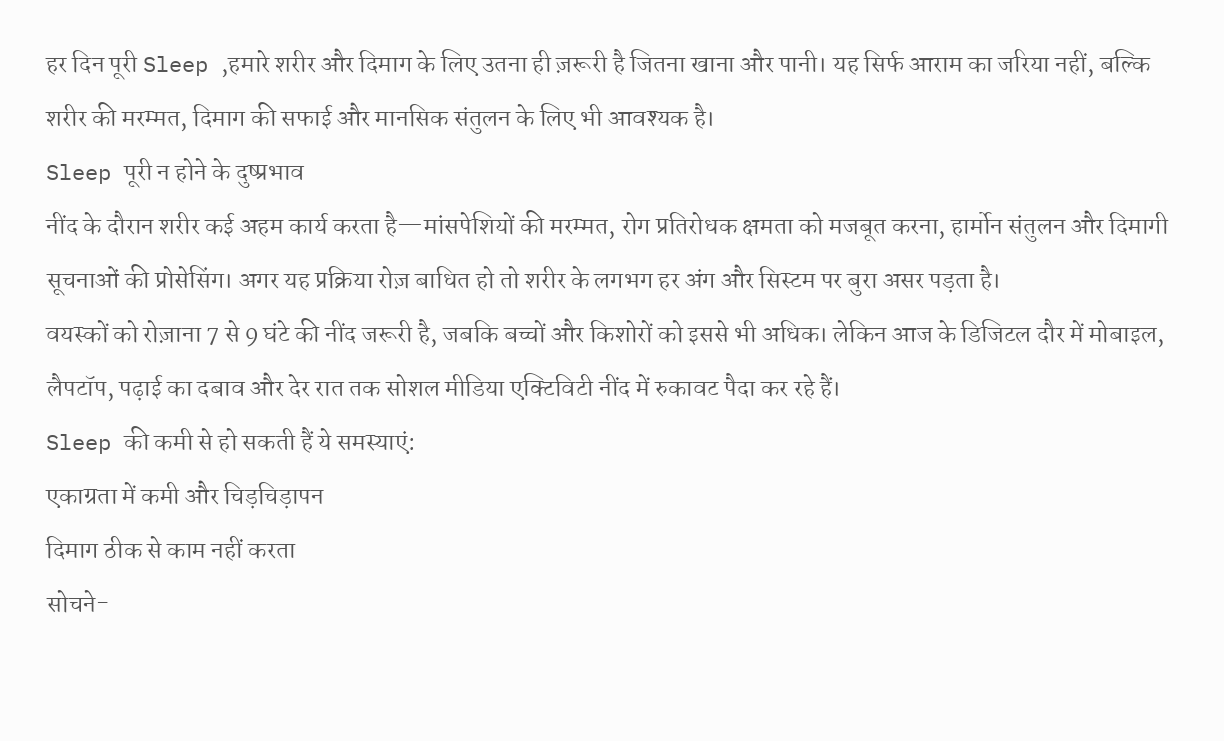हर दिन पूरी Sleep ,हमारे शरीर और दिमाग के लिए उतना ही ज़रूरी है जितना खाना और पानी। यह सिर्फ आराम का जरिया नहीं, बल्कि शरीर की मरम्मत, दिमाग की सफाई और मानसिक संतुलन के लिए भी आवश्यक है।
Sleep पूरी न होने के दुष्प्रभाव
नींद के दौरान शरीर कई अहम कार्य करता है—मांसपेशियों की मरम्मत, रोग प्रतिरोधक क्षमता को मजबूत करना, हार्मोन संतुलन और दिमागी सूचनाओं की प्रोसेसिंग। अगर यह प्रक्रिया रोज़ बाधित हो तो शरीर के लगभग हर अंग और सिस्टम पर बुरा असर पड़ता है।
वयस्कों को रोज़ाना 7 से 9 घंटे की नींद जरूरी है, जबकि बच्चों और किशोरों को इससे भी अधिक। लेकिन आज के डिजिटल दौर में मोबाइल, लैपटॉप, पढ़ाई का दबाव और देर रात तक सोशल मीडिया एक्टिविटी नींद में रुकावट पैदा कर रहे हैं।
Sleep की कमी से हो सकती हैं ये समस्याएं:
एकाग्रता में कमी और चिड़चिड़ापन
दिमाग ठीक से काम नहीं करता
सोचने-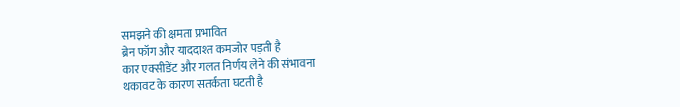समझने की क्षमता प्रभावित
ब्रेन फॉग और याददाश्त कमजोर पड़ती है
कार एक्सीडेंट और गलत निर्णय लेने की संभावना
थकावट के कारण सतर्कता घटती है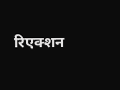रिएक्शन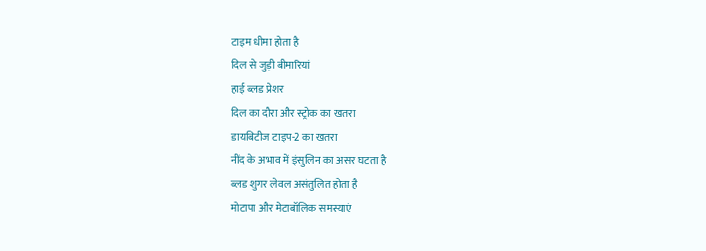टाइम धीमा होता है
दिल से जुड़ी बीमारियां
हाई ब्लड प्रेशर
दिल का दौरा और स्ट्रोक का खतरा
डायबिटीज टाइप-2 का खतरा
नींद के अभाव में इंसुलिन का असर घटता है
ब्लड शुगर लेवल असंतुलित होता है
मोटापा और मेटाबॉलिक समस्याएं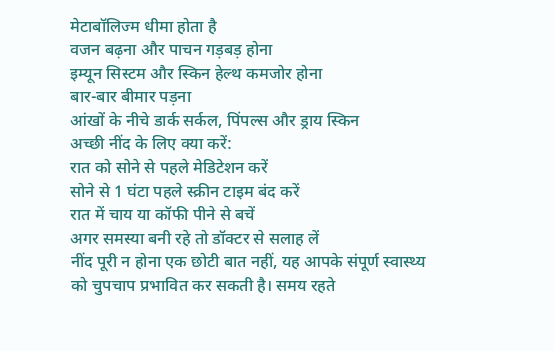मेटाबॉलिज्म धीमा होता है
वजन बढ़ना और पाचन गड़बड़ होना
इम्यून सिस्टम और स्किन हेल्थ कमजोर होना
बार-बार बीमार पड़ना
आंखों के नीचे डार्क सर्कल, पिंपल्स और ड्राय स्किन
अच्छी नींद के लिए क्या करें:
रात को सोने से पहले मेडिटेशन करें
सोने से 1 घंटा पहले स्क्रीन टाइम बंद करें
रात में चाय या कॉफी पीने से बचें
अगर समस्या बनी रहे तो डॉक्टर से सलाह लें
नींद पूरी न होना एक छोटी बात नहीं, यह आपके संपूर्ण स्वास्थ्य को चुपचाप प्रभावित कर सकती है। समय रहते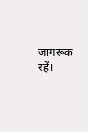जागरूक रहें।